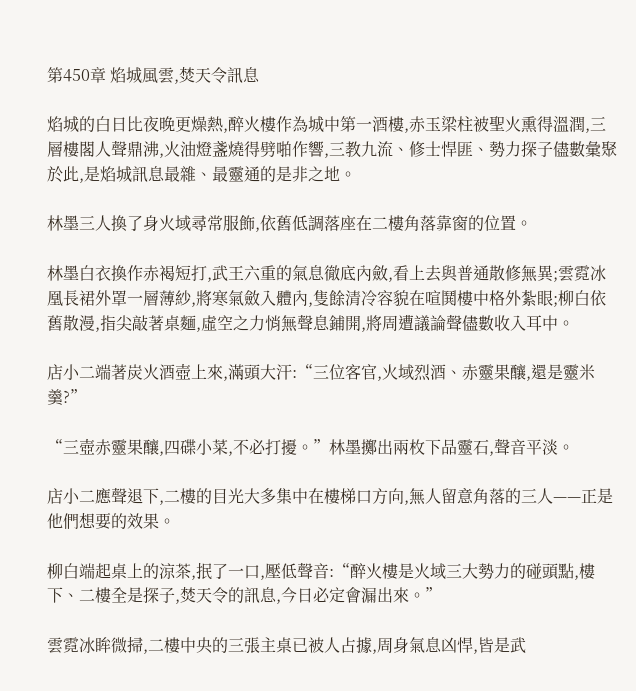第450章 焰城風雲,焚天令訊息

焰城的白日比夜晚更燥熱,醉火樓作為城中第一酒樓,赤玉梁柱被聖火熏得溫潤,三層樓閣人聲鼎沸,火油燈盞燒得劈啪作響,三教九流、修士悍匪、勢力探子儘數彙聚於此,是焰城訊息最雜、最靈通的是非之地。

林墨三人換了身火域尋常服飾,依舊低調落座在二樓角落靠窗的位置。

林墨白衣換作赤褐短打,武王六重的氣息徹底內斂,看上去與普通散修無異;雲霓冰凰長裙外罩一層薄紗,將寒氣斂入體內,隻餘清冷容貌在喧鬨樓中格外紮眼;柳白依舊散漫,指尖敲著桌麵,虛空之力悄無聲息鋪開,將周遭議論聲儘數收入耳中。

店小二端著炭火酒壺上來,滿頭大汗:“三位客官,火域烈酒、赤靈果釀,還是靈米羹?”

“三壺赤靈果釀,四碟小菜,不必打擾。”林墨擲出兩枚下品靈石,聲音平淡。

店小二應聲退下,二樓的目光大多集中在樓梯口方向,無人留意角落的三人——正是他們想要的效果。

柳白端起桌上的涼茶,抿了一口,壓低聲音:“醉火樓是火域三大勢力的碰頭點,樓下、二樓全是探子,焚天令的訊息,今日必定會漏出來。”

雲霓冰眸微掃,二樓中央的三張主桌已被人占據,周身氣息凶悍,皆是武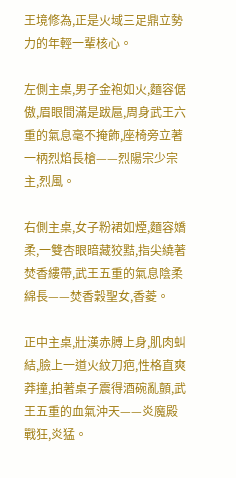王境修為,正是火域三足鼎立勢力的年輕一輩核心。

左側主桌,男子金袍如火,麵容倨傲,眉眼間滿是跋扈,周身武王六重的氣息毫不掩飾,座椅旁立著一柄烈焰長槍——烈陽宗少宗主,烈風。

右側主桌,女子粉裙如煙,麵容嬌柔,一雙杏眼暗藏狡黠,指尖繞著焚香縷帶,武王五重的氣息陰柔綿長——焚香穀聖女,香菱。

正中主桌,壯漢赤膊上身,肌肉虯結,臉上一道火紋刀疤,性格直爽莽撞,拍著桌子震得酒碗亂顫,武王五重的血氣沖天——炎魔殿戰狂,炎猛。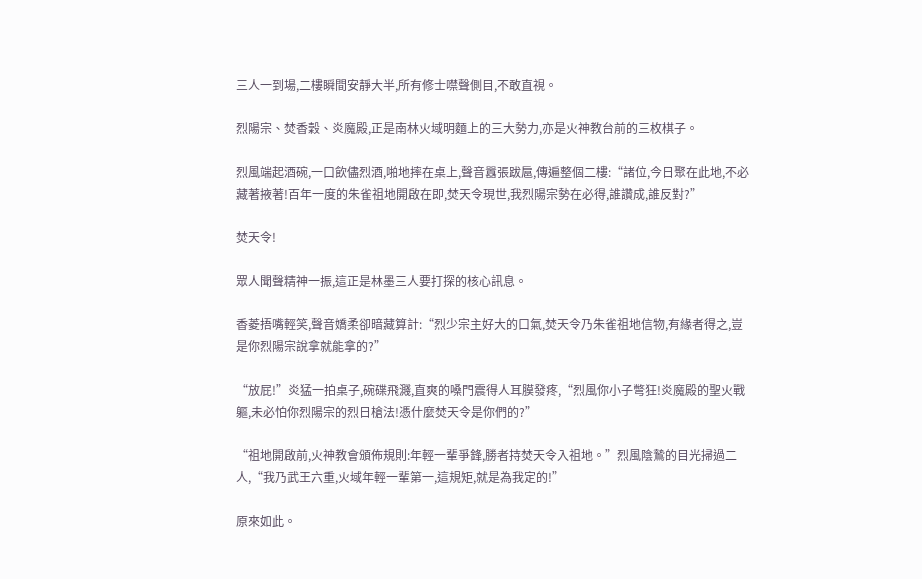三人一到場,二樓瞬間安靜大半,所有修士噤聲側目,不敢直視。

烈陽宗、焚香穀、炎魔殿,正是南林火域明麵上的三大勢力,亦是火神教台前的三枚棋子。

烈風端起酒碗,一口飲儘烈酒,啪地摔在桌上,聲音囂張跋扈,傳遍整個二樓:“諸位,今日聚在此地,不必藏著掖著!百年一度的朱雀祖地開啟在即,焚天令現世,我烈陽宗勢在必得,誰讚成,誰反對?”

焚天令!

眾人聞聲精神一振,這正是林墨三人要打探的核心訊息。

香菱捂嘴輕笑,聲音嬌柔卻暗藏算計:“烈少宗主好大的口氣,焚天令乃朱雀祖地信物,有緣者得之,豈是你烈陽宗說拿就能拿的?”

“放屁!”炎猛一拍桌子,碗碟飛濺,直爽的嗓門震得人耳膜發疼,“烈風你小子彆狂!炎魔殿的聖火戰軀,未必怕你烈陽宗的烈日槍法!憑什麼焚天令是你們的?”

“祖地開啟前,火神教會頒佈規則:年輕一輩爭鋒,勝者持焚天令入祖地。”烈風陰鷙的目光掃過二人,“我乃武王六重,火域年輕一輩第一,這規矩,就是為我定的!”

原來如此。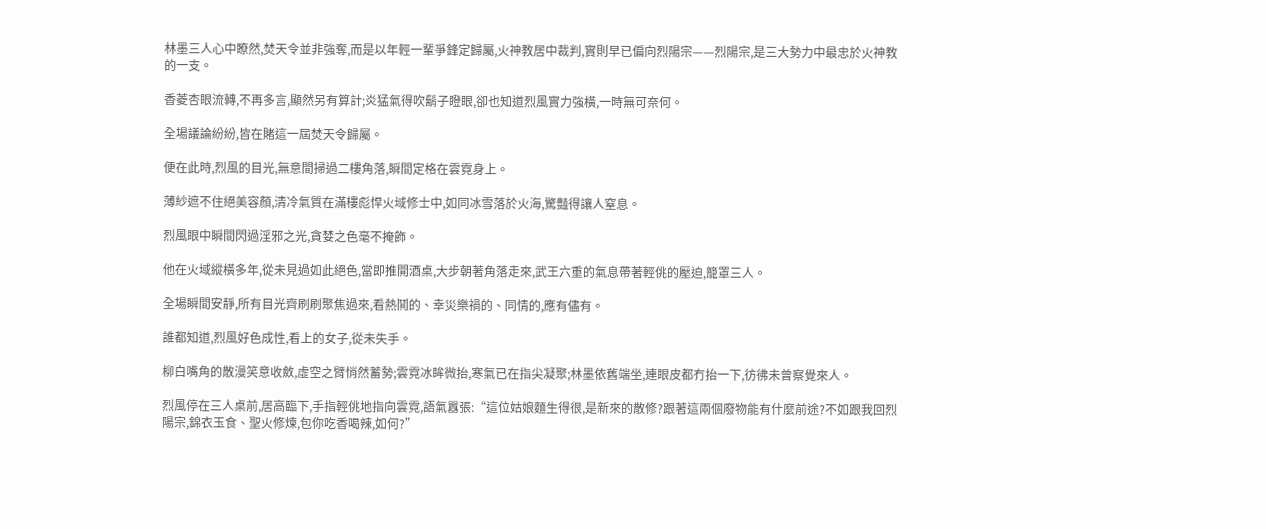林墨三人心中瞭然,焚天令並非強奪,而是以年輕一輩爭鋒定歸屬,火神教居中裁判,實則早已偏向烈陽宗——烈陽宗,是三大勢力中最忠於火神教的一支。

香菱杏眼流轉,不再多言,顯然另有算計;炎猛氣得吹鬍子瞪眼,卻也知道烈風實力強橫,一時無可奈何。

全場議論紛紛,皆在賭這一屆焚天令歸屬。

便在此時,烈風的目光,無意間掃過二樓角落,瞬間定格在雲霓身上。

薄紗遮不住絕美容顏,清冷氣質在滿樓彪悍火域修士中,如同冰雪落於火海,驚豔得讓人窒息。

烈風眼中瞬間閃過淫邪之光,貪婪之色毫不掩飾。

他在火域縱橫多年,從未見過如此絕色,當即推開酒桌,大步朝著角落走來,武王六重的氣息帶著輕佻的壓迫,籠罩三人。

全場瞬間安靜,所有目光齊刷刷聚焦過來,看熱鬨的、幸災樂禍的、同情的,應有儘有。

誰都知道,烈風好色成性,看上的女子,從未失手。

柳白嘴角的散漫笑意收斂,虛空之臂悄然蓄勢;雲霓冰眸微抬,寒氣已在指尖凝聚;林墨依舊端坐,連眼皮都冇抬一下,彷彿未曾察覺來人。

烈風停在三人桌前,居高臨下,手指輕佻地指向雲霓,語氣囂張:“這位姑娘麵生得很,是新來的散修?跟著這兩個廢物能有什麼前途?不如跟我回烈陽宗,錦衣玉食、聖火修煉,包你吃香喝辣,如何?”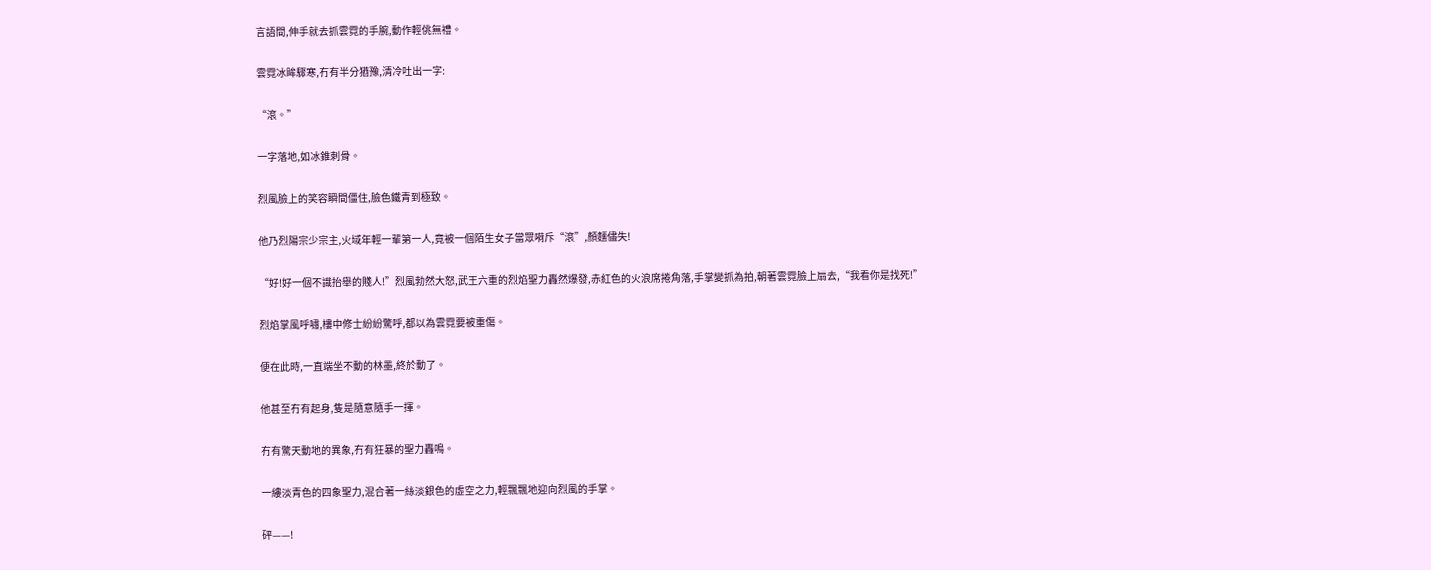言語間,伸手就去抓雲霓的手腕,動作輕佻無禮。

雲霓冰眸驟寒,冇有半分猶豫,清冷吐出一字:

“滾。”

一字落地,如冰錐刺骨。

烈風臉上的笑容瞬間僵住,臉色鐵青到極致。

他乃烈陽宗少宗主,火域年輕一輩第一人,竟被一個陌生女子當眾嗬斥“滾”,顏麵儘失!

“好!好一個不識抬舉的賤人!”烈風勃然大怒,武王六重的烈焰聖力轟然爆發,赤紅色的火浪席捲角落,手掌變抓為拍,朝著雲霓臉上扇去,“我看你是找死!”

烈焰掌風呼嘯,樓中修士紛紛驚呼,都以為雲霓要被重傷。

便在此時,一直端坐不動的林墨,終於動了。

他甚至冇有起身,隻是隨意隨手一揮。

冇有驚天動地的異象,冇有狂暴的聖力轟鳴。

一縷淡青色的四象聖力,混合著一絲淡銀色的虛空之力,輕飄飄地迎向烈風的手掌。

砰——!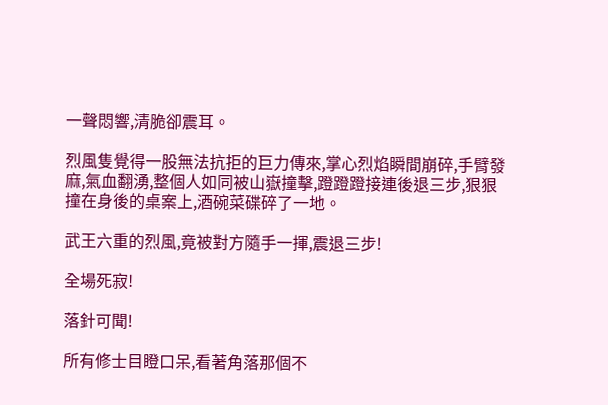一聲悶響,清脆卻震耳。

烈風隻覺得一股無法抗拒的巨力傳來,掌心烈焰瞬間崩碎,手臂發麻,氣血翻湧,整個人如同被山嶽撞擊,蹬蹬蹬接連後退三步,狠狠撞在身後的桌案上,酒碗菜碟碎了一地。

武王六重的烈風,竟被對方隨手一揮,震退三步!

全場死寂!

落針可聞!

所有修士目瞪口呆,看著角落那個不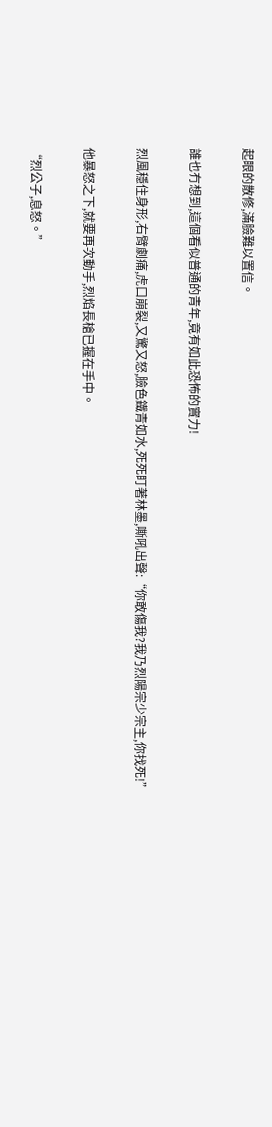起眼的散修,滿臉難以置信。

誰也冇想到,這個看似普通的青年,竟有如此恐怖的實力!

烈風穩住身形,右臂劇痛,虎口崩裂,又驚又怒,臉色鐵青如水,死死盯著林墨,嘶吼出聲:“你敢傷我?我乃烈陽宗少宗主,你找死!”

他暴怒之下,就要再次動手,烈焰長槍已握在手中。

“烈公子,息怒。”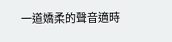一道嬌柔的聲音適時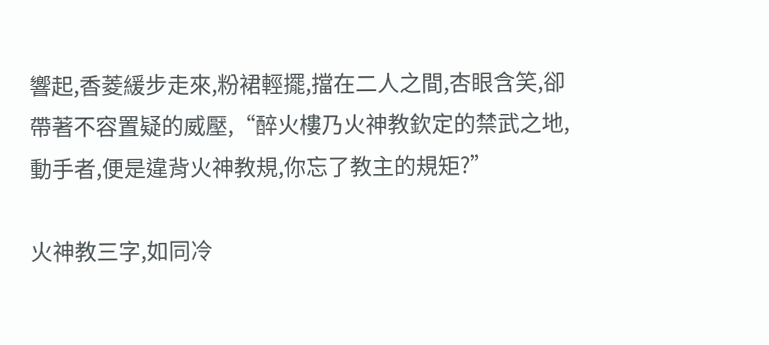響起,香菱緩步走來,粉裙輕擺,擋在二人之間,杏眼含笑,卻帶著不容置疑的威壓,“醉火樓乃火神教欽定的禁武之地,動手者,便是違背火神教規,你忘了教主的規矩?”

火神教三字,如同冷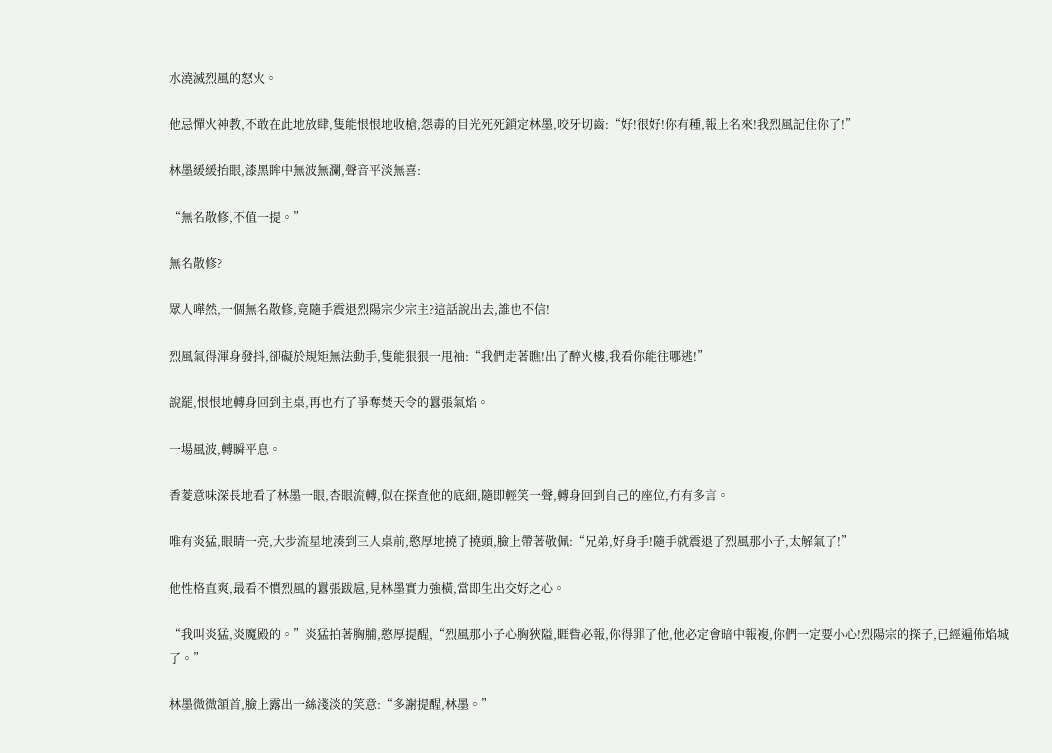水澆滅烈風的怒火。

他忌憚火神教,不敢在此地放肆,隻能恨恨地收槍,怨毒的目光死死鎖定林墨,咬牙切齒:“好!很好!你有種,報上名來!我烈風記住你了!”

林墨緩緩抬眼,漆黑眸中無波無瀾,聲音平淡無喜:

“無名散修,不值一提。”

無名散修?

眾人嘩然,一個無名散修,竟隨手震退烈陽宗少宗主?這話說出去,誰也不信!

烈風氣得渾身發抖,卻礙於規矩無法動手,隻能狠狠一甩袖:“我們走著瞧!出了醉火樓,我看你能往哪逃!”

說罷,恨恨地轉身回到主桌,再也冇了爭奪焚天令的囂張氣焰。

一場風波,轉瞬平息。

香菱意味深長地看了林墨一眼,杏眼流轉,似在探查他的底細,隨即輕笑一聲,轉身回到自己的座位,冇有多言。

唯有炎猛,眼睛一亮,大步流星地湊到三人桌前,憨厚地撓了撓頭,臉上帶著敬佩:“兄弟,好身手!隨手就震退了烈風那小子,太解氣了!”

他性格直爽,最看不慣烈風的囂張跋扈,見林墨實力強橫,當即生出交好之心。

“我叫炎猛,炎魔殿的。”炎猛拍著胸脯,憨厚提醒,“烈風那小子心胸狹隘,睚眥必報,你得罪了他,他必定會暗中報複,你們一定要小心!烈陽宗的探子,已經遍佈焰城了。”

林墨微微頷首,臉上露出一絲淺淡的笑意:“多謝提醒,林墨。”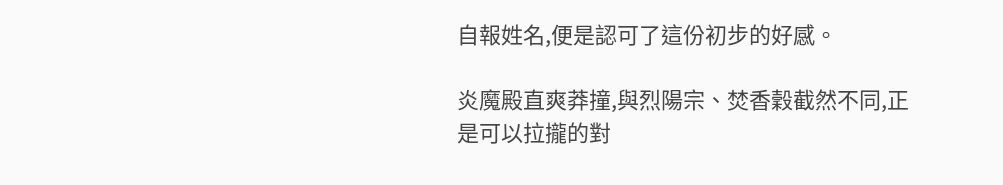自報姓名,便是認可了這份初步的好感。

炎魔殿直爽莽撞,與烈陽宗、焚香穀截然不同,正是可以拉攏的對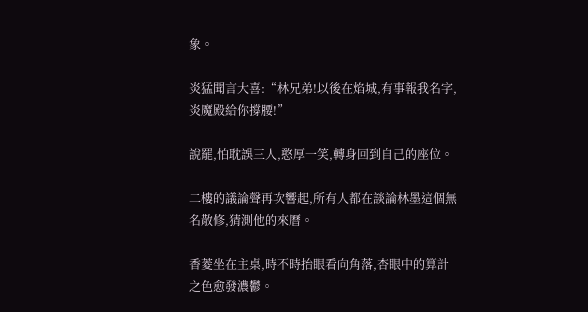象。

炎猛聞言大喜:“林兄弟!以後在焰城,有事報我名字,炎魔殿給你撐腰!”

說罷,怕耽誤三人,憨厚一笑,轉身回到自己的座位。

二樓的議論聲再次響起,所有人都在談論林墨這個無名散修,猜測他的來曆。

香菱坐在主桌,時不時抬眼看向角落,杏眼中的算計之色愈發濃鬱。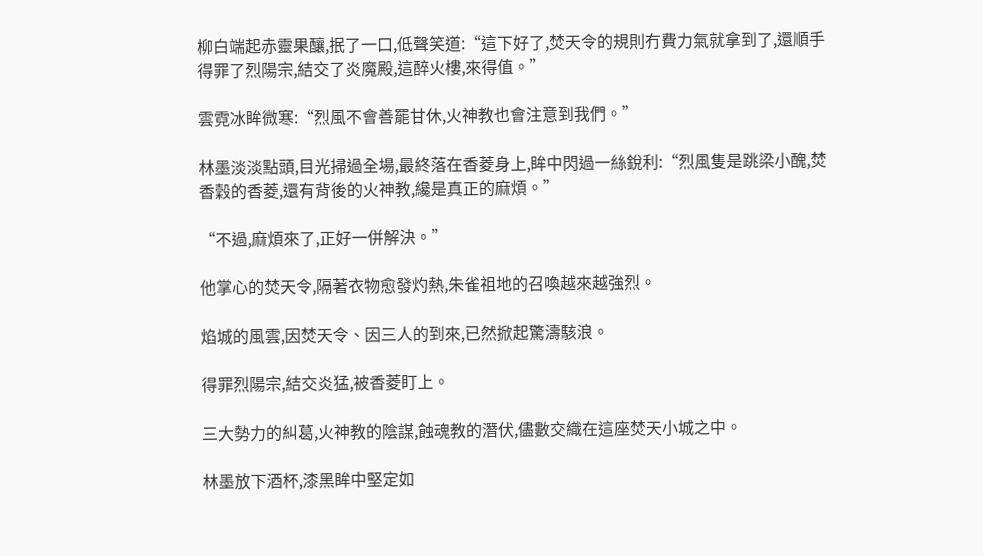柳白端起赤靈果釀,抿了一口,低聲笑道:“這下好了,焚天令的規則冇費力氣就拿到了,還順手得罪了烈陽宗,結交了炎魔殿,這醉火樓,來得值。”

雲霓冰眸微寒:“烈風不會善罷甘休,火神教也會注意到我們。”

林墨淡淡點頭,目光掃過全場,最終落在香菱身上,眸中閃過一絲銳利:“烈風隻是跳梁小醜,焚香穀的香菱,還有背後的火神教,纔是真正的麻煩。”

“不過,麻煩來了,正好一併解決。”

他掌心的焚天令,隔著衣物愈發灼熱,朱雀祖地的召喚越來越強烈。

焰城的風雲,因焚天令、因三人的到來,已然掀起驚濤駭浪。

得罪烈陽宗,結交炎猛,被香菱盯上。

三大勢力的糾葛,火神教的陰謀,蝕魂教的潛伏,儘數交織在這座焚天小城之中。

林墨放下酒杯,漆黑眸中堅定如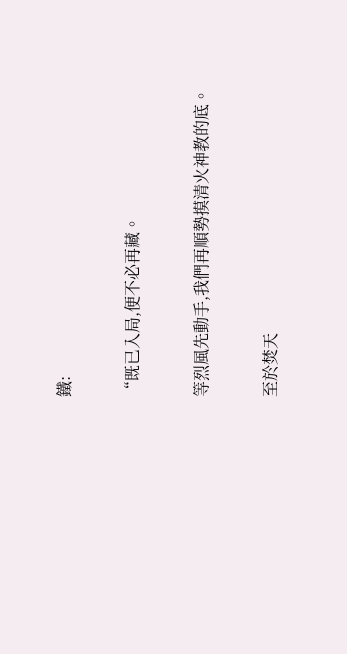鐵:

“既已入局,便不必再藏。

等烈風先動手,我們再順勢摸清火神教的底。

至於焚天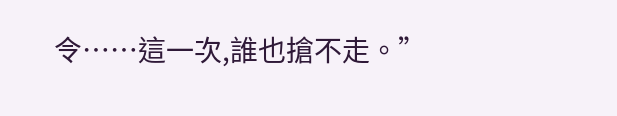令……這一次,誰也搶不走。”